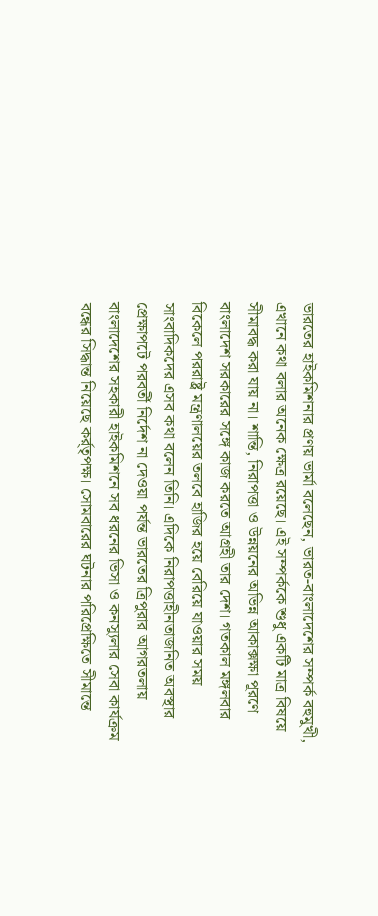ভারতের হাইকমিশনার প্রণয় ভার্মা বলেছেন, ভারত-বাংলাদেশের সম্পর্ক বহুমুখী, এখানে কথা বলার অনেক ক্ষেত্র রয়েছে। এই সম্পর্ককে শুধু একটি মাত্র বিষয়ে সীমাবদ্ধ করা যায় না। শান্তি, নিরাপত্তা ও উন্নয়নের অভিন্ন আকাক্সক্ষা পূরণে বাংলাদেশ সরকারের সঙ্গে কাজ করতে আগ্রহী তার দেশ। গতকাল মঙ্গলবার বিকেলে পররাষ্ট্র মন্ত্রণালয়ের তলবে হাজির হয়ে বেরিয়ে যাওয়ার সময় সাংবাদিকদের এসব কথা বলেন তিনি। এদিকে নিরাপত্তাহীনতাজনিত অবস্থার প্রেক্ষাপটে পরবর্তী নির্দেশ না দেওয়া পর্যন্ত ভারতের ত্রিপুরার আগরতলায় বাংলাদেশের সহকারী হাইকমিশনে সব ধরনের ভিসা ও কনস্যুলার সেবা কার্যক্রম বন্ধের সিদ্ধান্ত নিয়েছে কর্র্তৃপক্ষ। সোমবারের ঘটনার পরিপ্রেক্ষিতে সীমান্তে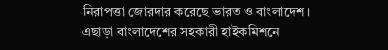নিরাপত্তা জোরদার করেছে ভারত ও বাংলাদেশ। এছাড়া বাংলাদেশের সহকারী হাইকমিশনে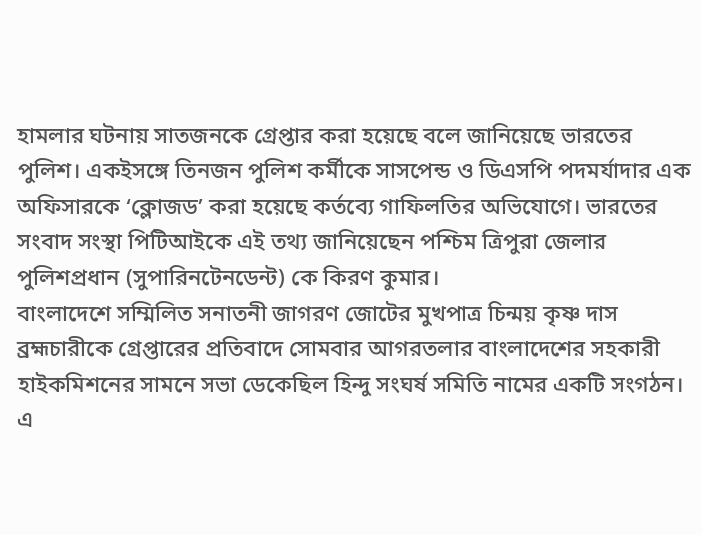হামলার ঘটনায় সাতজনকে গ্রেপ্তার করা হয়েছে বলে জানিয়েছে ভারতের পুলিশ। একইসঙ্গে তিনজন পুলিশ কর্মীকে সাসপেন্ড ও ডিএসপি পদমর্যাদার এক অফিসারকে ‘ক্লোজড’ করা হয়েছে কর্তব্যে গাফিলতির অভিযোগে। ভারতের সংবাদ সংস্থা পিটিআইকে এই তথ্য জানিয়েছেন পশ্চিম ত্রিপুরা জেলার পুলিশপ্রধান (সুপারিনটেনডেন্ট) কে কিরণ কুমার।
বাংলাদেশে সম্মিলিত সনাতনী জাগরণ জোটের মুখপাত্র চিন্ময় কৃষ্ণ দাস ব্রহ্মচারীকে গ্রেপ্তারের প্রতিবাদে সোমবার আগরতলার বাংলাদেশের সহকারী হাইকমিশনের সামনে সভা ডেকেছিল হিন্দু সংঘর্ষ সমিতি নামের একটি সংগঠন। এ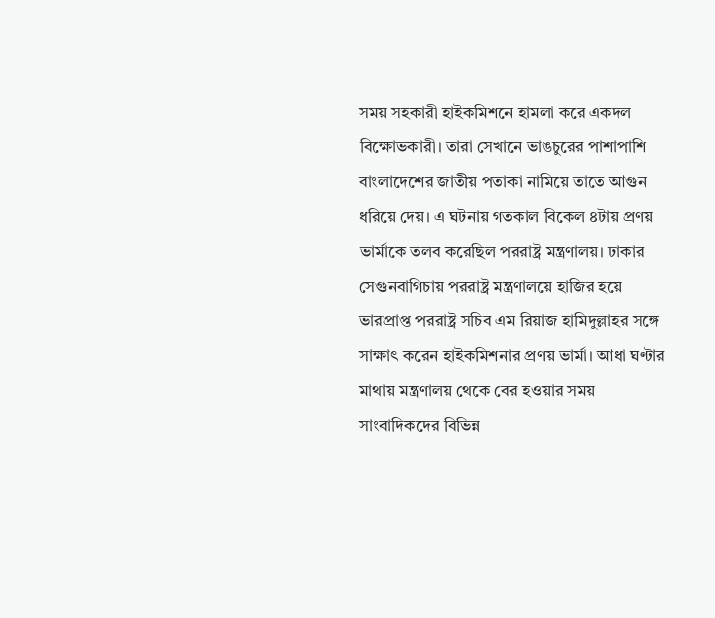সময় সহকারী হাইকমিশনে হামলা করে একদল বিক্ষোভকারী। তারা সেখানে ভাঙচুরের পাশাপাশি বাংলাদেশের জাতীয় পতাকা নামিয়ে তাতে আগুন ধরিয়ে দেয়। এ ঘটনায় গতকাল বিকেল ৪টায় প্রণয় ভার্মাকে তলব করেছিল পররাষ্ট্র মন্ত্রণালয়। ঢাকার সেগুনবাগিচায় পররাষ্ট্র মন্ত্রণালয়ে হাজির হয়ে ভারপ্রাপ্ত পররাষ্ট্র সচিব এম রিয়াজ হামিদুল্লাহর সঙ্গে সাক্ষাৎ করেন হাইকমিশনার প্রণয় ভার্মা। আধা ঘণ্টার মাথায় মন্ত্রণালয় থেকে বের হওয়ার সময় সাংবাদিকদের বিভিন্ন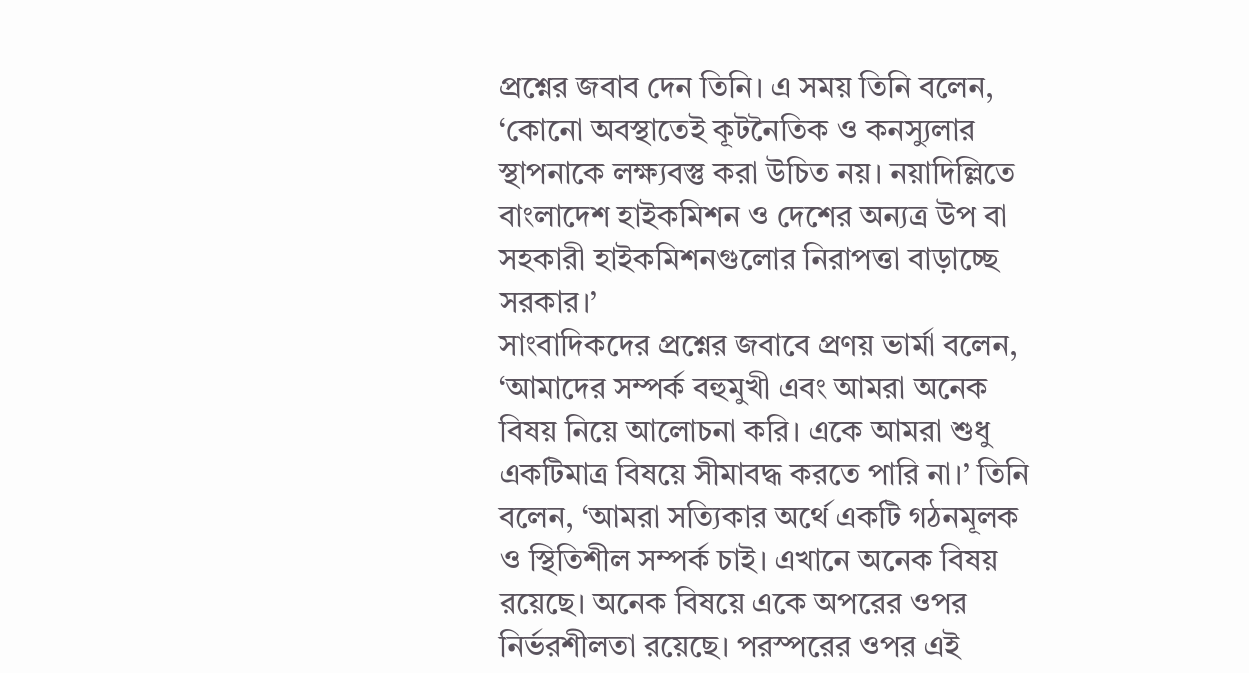প্রশ্নের জবাব দেন তিনি। এ সময় তিনি বলেন, ‘কোনো অবস্থাতেই কূটনৈতিক ও কনস্যুলার স্থাপনাকে লক্ষ্যবস্তু করা উচিত নয়। নয়াদিল্লিতে বাংলাদেশ হাইকমিশন ও দেশের অন্যত্র উপ বা সহকারী হাইকমিশনগুলোর নিরাপত্তা বাড়াচ্ছে সরকার।’
সাংবাদিকদের প্রশ্নের জবাবে প্রণয় ভার্মা বলেন, ‘আমাদের সম্পর্ক বহুমুখী এবং আমরা অনেক বিষয় নিয়ে আলোচনা করি। একে আমরা শুধু একটিমাত্র বিষয়ে সীমাবদ্ধ করতে পারি না।’ তিনি বলেন, ‘আমরা সত্যিকার অর্থে একটি গঠনমূলক ও স্থিতিশীল সম্পর্ক চাই। এখানে অনেক বিষয় রয়েছে। অনেক বিষয়ে একে অপরের ওপর নির্ভরশীলতা রয়েছে। পরস্পরের ওপর এই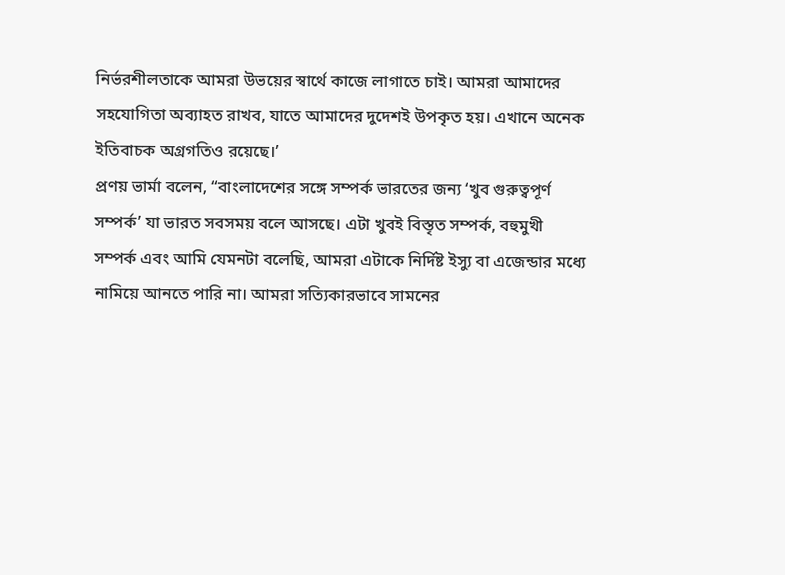নির্ভরশীলতাকে আমরা উভয়ের স্বার্থে কাজে লাগাতে চাই। আমরা আমাদের সহযোগিতা অব্যাহত রাখব, যাতে আমাদের দুদেশই উপকৃত হয়। এখানে অনেক ইতিবাচক অগ্রগতিও রয়েছে।’
প্রণয় ভার্মা বলেন, “বাংলাদেশের সঙ্গে সম্পর্ক ভারতের জন্য ‘খুব গুরুত্বপূর্ণ সম্পর্ক’ যা ভারত সবসময় বলে আসছে। এটা খুবই বিস্তৃত সম্পর্ক, বহুমুখী সম্পর্ক এবং আমি যেমনটা বলেছি, আমরা এটাকে নির্দিষ্ট ইস্যু বা এজেন্ডার মধ্যে নামিয়ে আনতে পারি না। আমরা সত্যিকারভাবে সামনের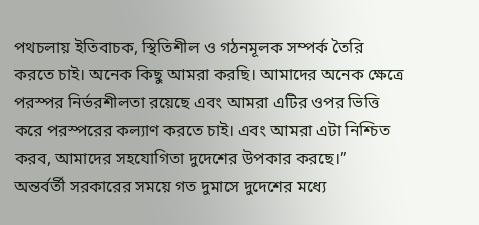পথচলায় ইতিবাচক, স্থিতিশীল ও গঠনমূলক সম্পর্ক তৈরি করতে চাই। অনেক কিছু আমরা করছি। আমাদের অনেক ক্ষেত্রে পরস্পর নির্ভরশীলতা রয়েছে এবং আমরা এটির ওপর ভিত্তি করে পরস্পরের কল্যাণ করতে চাই। এবং আমরা এটা নিশ্চিত করব, আমাদের সহযোগিতা দুদেশের উপকার করছে।”
অন্তর্বর্তী সরকারের সময়ে গত দুমাসে দুদেশের মধ্যে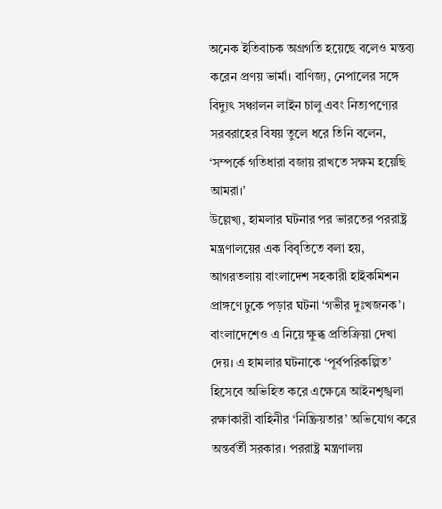অনেক ইতিবাচক অগ্রগতি হয়েছে বলেও মন্তব্য করেন প্রণয় ভার্মা। বাণিজ্য, নেপালের সঙ্গে বিদ্যুৎ সঞ্চালন লাইন চালু এবং নিত্যপণ্যের সরবরাহের বিষয় তুলে ধরে তিনি বলেন, ‘সম্পর্কে গতিধারা বজায় রাখতে সক্ষম হয়েছি আমরা।’
উল্লেখ্য, হামলার ঘটনার পর ভারতের পররাষ্ট্র মন্ত্রণালয়ের এক বিবৃতিতে বলা হয়, আগরতলায় বাংলাদেশ সহকারী হাইকমিশন প্রাঙ্গণে ঢুকে পড়ার ঘটনা ‘গভীর দুঃখজনক’। বাংলাদেশেও এ নিয়ে ক্ষুব্ধ প্রতিক্রিয়া দেখা দেয়। এ হামলার ঘটনাকে ‘পূর্বপরিকল্পিত’ হিসেবে অভিহিত করে এক্ষেত্রে আইনশৃঙ্খলা রক্ষাকারী বাহিনীর ‘নিষ্ক্রিয়তার’ অভিযোগ করে অন্তর্বর্তী সরকার। পররাষ্ট্র মন্ত্রণালয়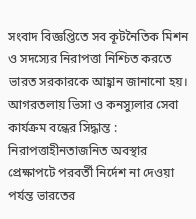সংবাদ বিজ্ঞপ্তিতে সব কূটনৈতিক মিশন ও সদস্যের নিরাপত্তা নিশ্চিত করতে ভারত সরকারকে আহ্বান জানানো হয়।
আগরতলায় ভিসা ও কনস্যুলার সেবা কার্যক্রম বন্ধের সিদ্ধান্ত : নিরাপত্তাহীনতাজনিত অবস্থার প্রেক্ষাপটে পরবর্তী নির্দেশ না দেওয়া পর্যন্ত ভারতের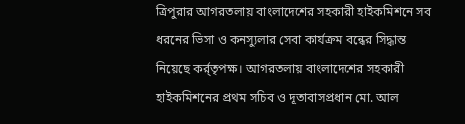ত্রিপুরার আগরতলায় বাংলাদেশের সহকারী হাইকমিশনে সব ধরনের ভিসা ও কনস্যুলার সেবা কার্যক্রম বন্ধের সিদ্ধান্ত নিয়েছে কর্র্তৃপক্ষ। আগরতলায় বাংলাদেশের সহকারী হাইকমিশনের প্রথম সচিব ও দূতাবাসপ্রধান মো. আল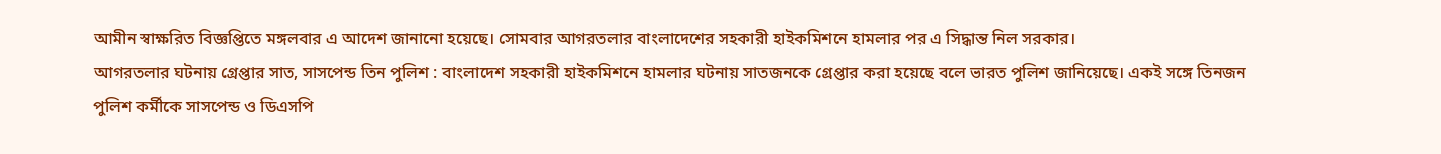আমীন স্বাক্ষরিত বিজ্ঞপ্তিতে মঙ্গলবার এ আদেশ জানানো হয়েছে। সোমবার আগরতলার বাংলাদেশের সহকারী হাইকমিশনে হামলার পর এ সিদ্ধান্ত নিল সরকার।
আগরতলার ঘটনায় গ্রেপ্তার সাত, সাসপেন্ড তিন পুলিশ : বাংলাদেশ সহকারী হাইকমিশনে হামলার ঘটনায় সাতজনকে গ্রেপ্তার করা হয়েছে বলে ভারত পুলিশ জানিয়েছে। একই সঙ্গে তিনজন পুলিশ কর্মীকে সাসপেন্ড ও ডিএসপি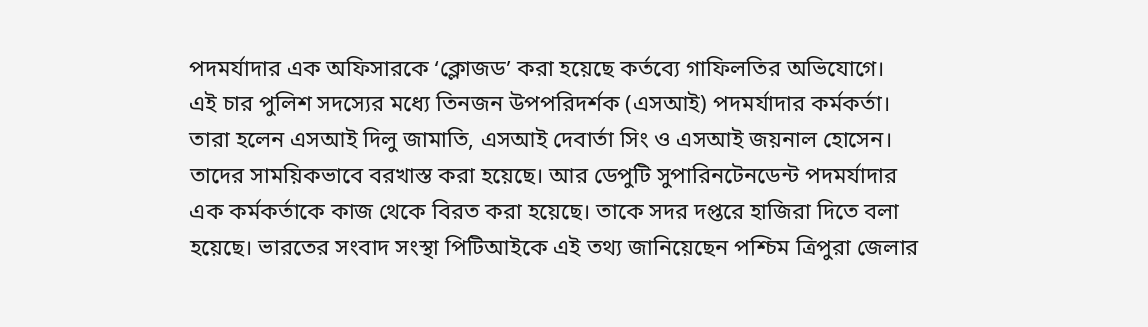পদমর্যাদার এক অফিসারকে ‘ক্লোজড’ করা হয়েছে কর্তব্যে গাফিলতির অভিযোগে।
এই চার পুলিশ সদস্যের মধ্যে তিনজন উপপরিদর্শক (এসআই) পদমর্যাদার কর্মকর্তা। তারা হলেন এসআই দিলু জামাতি, এসআই দেবার্তা সিং ও এসআই জয়নাল হোসেন। তাদের সাময়িকভাবে বরখাস্ত করা হয়েছে। আর ডেপুটি সুপারিনটেনডেন্ট পদমর্যাদার এক কর্মকর্তাকে কাজ থেকে বিরত করা হয়েছে। তাকে সদর দপ্তরে হাজিরা দিতে বলা হয়েছে। ভারতের সংবাদ সংস্থা পিটিআইকে এই তথ্য জানিয়েছেন পশ্চিম ত্রিপুরা জেলার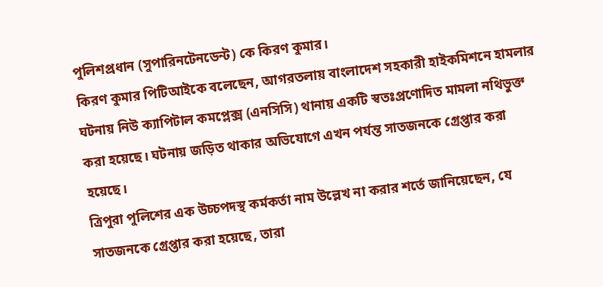পুলিশপ্রধান (সুপারিনটেনডেন্ট) কে কিরণ কুমার।
কিরণ কুমার পিটিআইকে বলেছেন, আগরতলায় বাংলাদেশ সহকারী হাইকমিশনে হামলার ঘটনায় নিউ ক্যাপিটাল কমপ্লেক্স (এনসিসি) থানায় একটি স্বতঃপ্রণোদিত মামলা নথিভুক্ত করা হয়েছে। ঘটনায় জড়িত থাকার অভিযোগে এখন পর্যন্ত সাতজনকে গ্রেপ্তার করা হয়েছে।
ত্রিপুরা পুলিশের এক উচ্চপদস্থ কর্মকর্তা নাম উল্লেখ না করার শর্তে জানিয়েছেন, যে সাতজনকে গ্রেপ্তার করা হয়েছে, তারা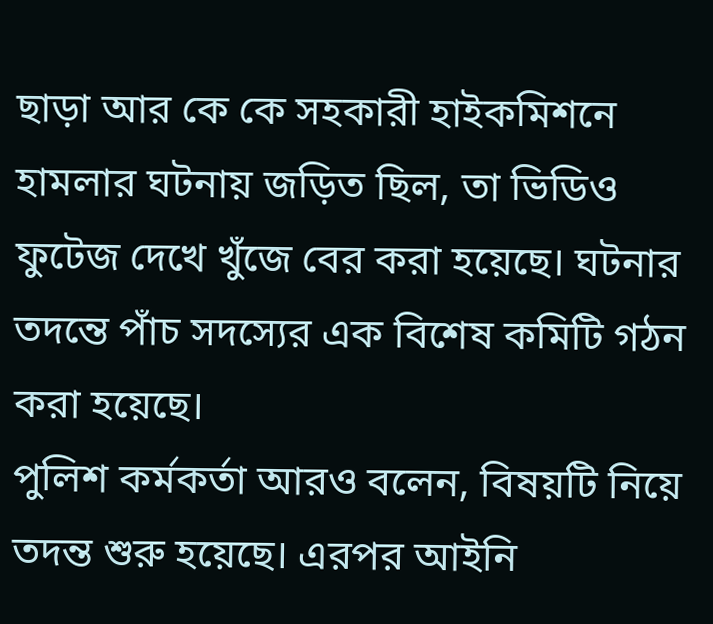ছাড়া আর কে কে সহকারী হাইকমিশনে হামলার ঘটনায় জড়িত ছিল, তা ভিডিও ফুটেজ দেখে খুঁজে বের করা হয়েছে। ঘটনার তদন্তে পাঁচ সদস্যের এক বিশেষ কমিটি গঠন করা হয়েছে।
পুলিশ কর্মকর্তা আরও বলেন, বিষয়টি নিয়ে তদন্ত শুরু হয়েছে। এরপর আইনি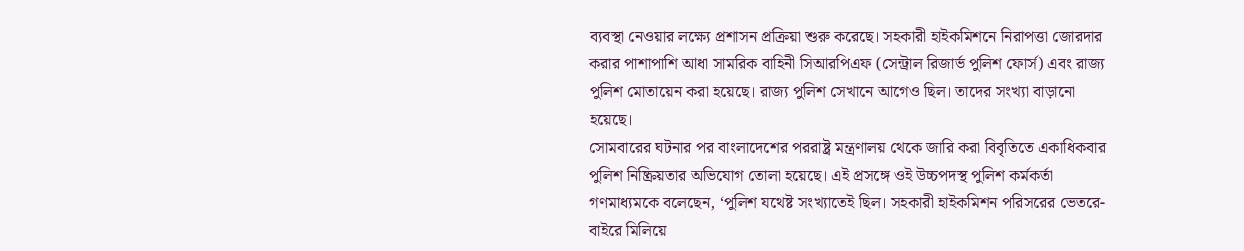ব্যবস্থা নেওয়ার লক্ষ্যে প্রশাসন প্রক্রিয়া শুরু করেছে। সহকারী হাইকমিশনে নিরাপত্তা জোরদার করার পাশাপাশি আধা সামরিক বাহিনী সিআরপিএফ (সেন্ট্রাল রিজার্ভ পুলিশ ফোর্স) এবং রাজ্য পুলিশ মোতায়েন করা হয়েছে। রাজ্য পুলিশ সেখানে আগেও ছিল। তাদের সংখ্যা বাড়ানো হয়েছে।
সোমবারের ঘটনার পর বাংলাদেশের পররাষ্ট্র মন্ত্রণালয় থেকে জারি করা বিবৃতিতে একাধিকবার পুলিশ নিষ্ক্রিয়তার অভিযোগ তোলা হয়েছে। এই প্রসঙ্গে ওই উচ্চপদস্থ পুলিশ কর্মকর্তা গণমাধ্যমকে বলেছেন, ‘পুলিশ যথেষ্ট সংখ্যাতেই ছিল। সহকারী হাইকমিশন পরিসরের ভেতরে-বাইরে মিলিয়ে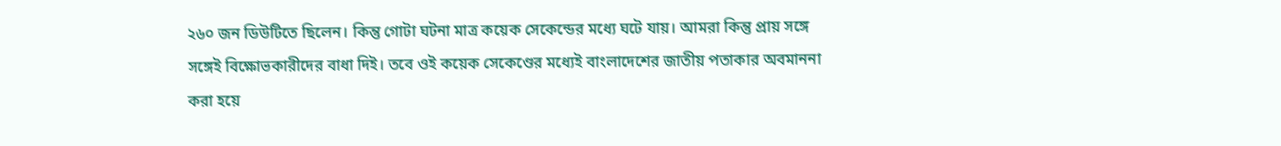২৬০ জন ডিউটিতে ছিলেন। কিন্তু গোটা ঘটনা মাত্র কয়েক সেকেন্ডের মধ্যে ঘটে যায়। আমরা কিন্তু প্রায় সঙ্গে সঙ্গেই বিক্ষোভকারীদের বাধা দিই। তবে ওই কয়েক সেকেণ্ডের মধ্যেই বাংলাদেশের জাতীয় পতাকার অবমাননা করা হয়ে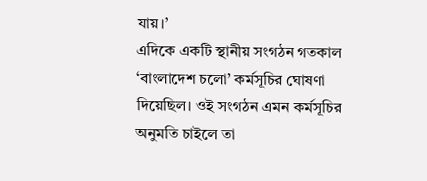যায়।’
এদিকে একটি স্থানীয় সংগঠন গতকাল ‘বাংলাদেশ চলো’ কর্মসূচির ঘোষণা দিয়েছিল। ওই সংগঠন এমন কর্মসূচির অনুমতি চাইলে তা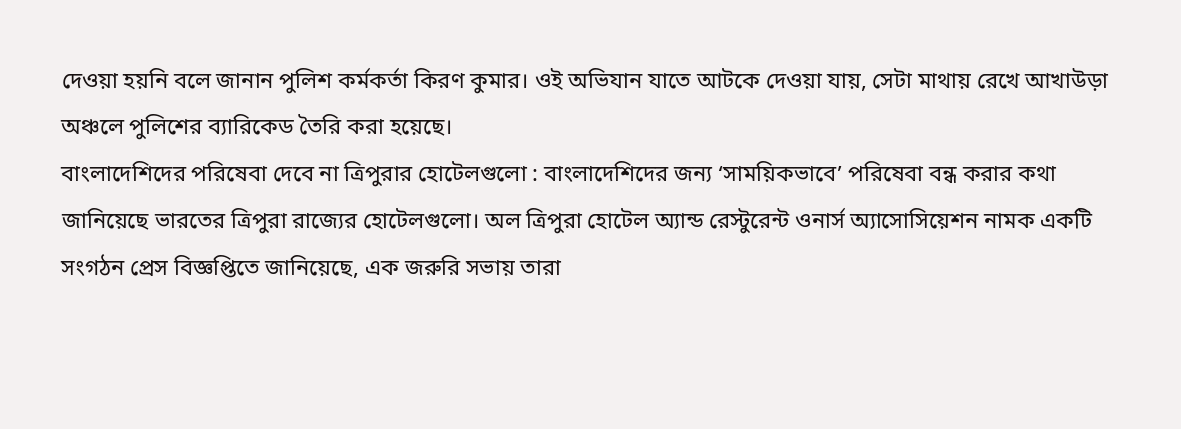দেওয়া হয়নি বলে জানান পুলিশ কর্মকর্তা কিরণ কুমার। ওই অভিযান যাতে আটকে দেওয়া যায়, সেটা মাথায় রেখে আখাউড়া অঞ্চলে পুলিশের ব্যারিকেড তৈরি করা হয়েছে।
বাংলাদেশিদের পরিষেবা দেবে না ত্রিপুরার হোটেলগুলো : বাংলাদেশিদের জন্য ‘সাময়িকভাবে’ পরিষেবা বন্ধ করার কথা জানিয়েছে ভারতের ত্রিপুরা রাজ্যের হোটেলগুলো। অল ত্রিপুরা হোটেল অ্যান্ড রেস্টুরেন্ট ওনার্স অ্যাসোসিয়েশন নামক একটি সংগঠন প্রেস বিজ্ঞপ্তিতে জানিয়েছে, এক জরুরি সভায় তারা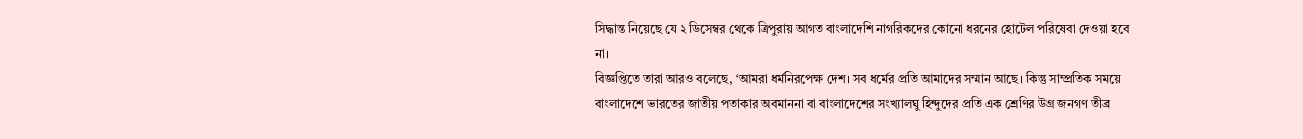সিদ্ধান্ত নিয়েছে যে ২ ডিসেম্বর থেকে ত্রিপুরায় আগত বাংলাদেশি নাগরিকদের কোনো ধরনের হোটেল পরিষেবা দেওয়া হবে না।
বিজ্ঞপ্তিতে তারা আরও বলেছে, ‘আমরা ধর্মনিরপেক্ষ দেশ। সব ধর্মের প্রতি আমাদের সম্মান আছে। কিন্তু সাম্প্রতিক সময়ে বাংলাদেশে ভারতের জাতীয় পতাকার অবমাননা বা বাংলাদেশের সংখ্যালঘু হিন্দুদের প্রতি এক শ্রেণির উগ্র জনগণ তীব্র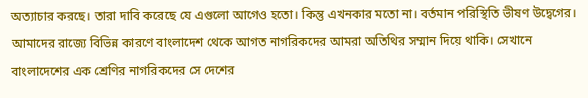অত্যাচার করছে। তারা দাবি করেছে যে এগুলো আগেও হতো। কিন্তু এখনকার মতো না। বর্তমান পরিস্থিতি ভীষণ উদ্বেগের। আমাদের রাজ্যে বিভিন্ন কারণে বাংলাদেশ থেকে আগত নাগরিকদের আমরা অতিথির সম্মান দিয়ে থাকি। সেখানে বাংলাদেশের এক শ্রেণির নাগরিকদের সে দেশের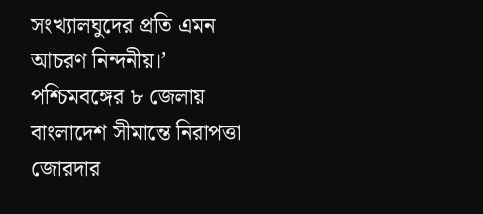সংখ্যালঘুদের প্রতি এমন আচরণ নিন্দনীয়।’
পশ্চিমবঙ্গের ৮ জেলায় বাংলাদেশ সীমান্তে নিরাপত্তা জোরদার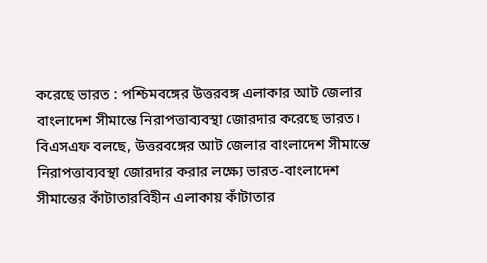করেছে ভারত : পশ্চিমবঙ্গের উত্তরবঙ্গ এলাকার আট জেলার বাংলাদেশ সীমান্তে নিরাপত্তাব্যবস্থা জোরদার করেছে ভারত। বিএসএফ বলছে, উত্তরবঙ্গের আট জেলার বাংলাদেশ সীমান্তে নিরাপত্তাব্যবস্থা জোরদার করার লক্ষ্যে ভারত-বাংলাদেশ সীমান্তের কাঁটাতারবিহীন এলাকায় কাঁটাতার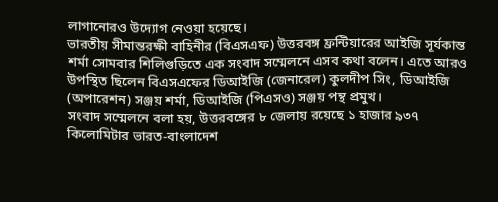লাগানোরও উদ্যোগ নেওয়া হয়েছে।
ভারতীয় সীমান্তরক্ষী বাহিনীর (বিএসএফ) উত্তরবঙ্গ ফ্রন্টিয়ারের আইজি সূর্যকান্ত শর্মা সোমবার শিলিগুড়িতে এক সংবাদ সম্মেলনে এসব কথা বলেন। এতে আরও উপস্থিত ছিলেন বিএসএফের ডিআইজি (জেনারেল) কুলদীপ সিং, ডিআইজি (অপারেশন) সঞ্জয় শর্মা, ডিআইজি (পিএসও) সঞ্জয় পন্থ প্রমুখ।
সংবাদ সম্মেলনে বলা হয়, উত্তরবঙ্গের ৮ জেলায় রয়েছে ১ হাজার ৯৩৭ কিলোমিটার ভারত-বাংলাদেশ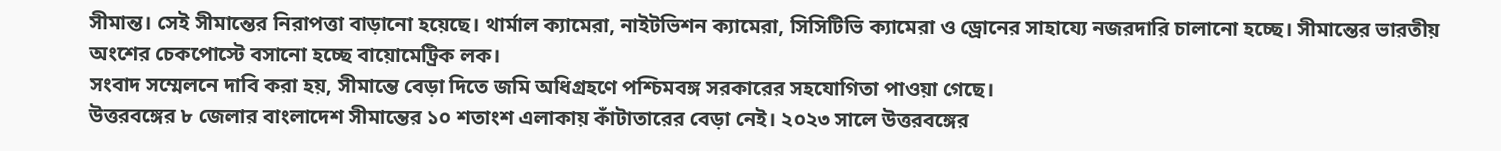সীমান্ত। সেই সীমান্তের নিরাপত্তা বাড়ানো হয়েছে। থার্মাল ক্যামেরা, নাইটভিশন ক্যামেরা, সিসিটিভি ক্যামেরা ও ড্রোনের সাহায্যে নজরদারি চালানো হচ্ছে। সীমান্তের ভারতীয় অংশের চেকপোস্টে বসানো হচ্ছে বায়োমেট্রিক লক।
সংবাদ সম্মেলনে দাবি করা হয়, সীমান্তে বেড়া দিতে জমি অধিগ্রহণে পশ্চিমবঙ্গ সরকারের সহযোগিতা পাওয়া গেছে।
উত্তরবঙ্গের ৮ জেলার বাংলাদেশ সীমান্তের ১০ শতাংশ এলাকায় কাঁটাতারের বেড়া নেই। ২০২৩ সালে উত্তরবঙ্গের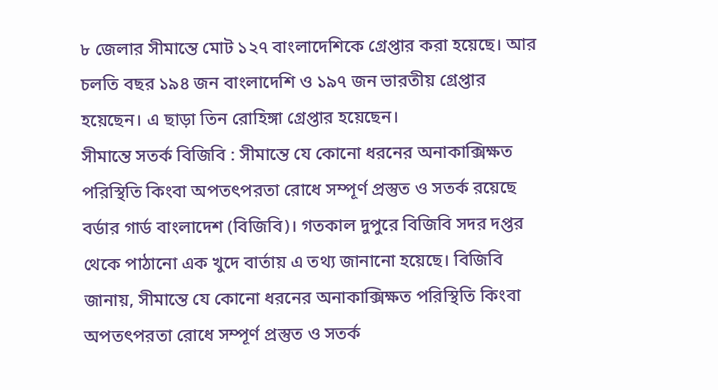৮ জেলার সীমান্তে মোট ১২৭ বাংলাদেশিকে গ্রেপ্তার করা হয়েছে। আর চলতি বছর ১৯৪ জন বাংলাদেশি ও ১৯৭ জন ভারতীয় গ্রেপ্তার হয়েছেন। এ ছাড়া তিন রোহিঙ্গা গ্রেপ্তার হয়েছেন।
সীমান্তে সতর্ক বিজিবি : সীমান্তে যে কোনো ধরনের অনাকাক্সিক্ষত পরিস্থিতি কিংবা অপতৎপরতা রোধে সম্পূর্ণ প্রস্তুত ও সতর্ক রয়েছে বর্ডার গার্ড বাংলাদেশ (বিজিবি)। গতকাল দুপুরে বিজিবি সদর দপ্তর থেকে পাঠানো এক খুদে বার্তায় এ তথ্য জানানো হয়েছে। বিজিবি জানায়, সীমান্তে যে কোনো ধরনের অনাকাক্সিক্ষত পরিস্থিতি কিংবা অপতৎপরতা রোধে সম্পূর্ণ প্রস্তুত ও সতর্ক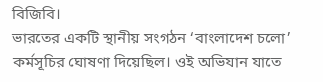বিজিবি।
ভারতের একটি স্থানীয় সংগঠন ‘বাংলাদেশ চলো’ কর্মসূচির ঘোষণা দিয়েছিল। ওই অভিযান যাতে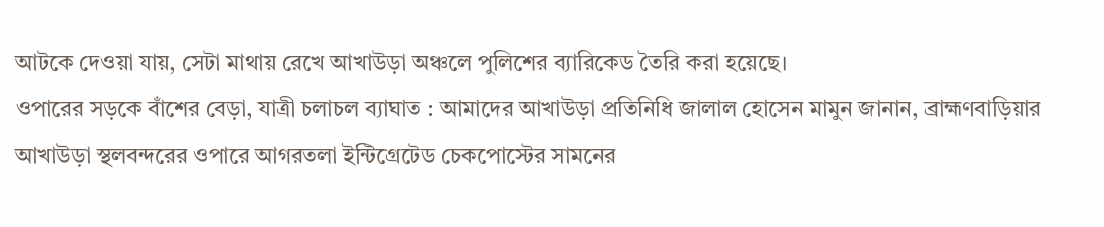আটকে দেওয়া যায়, সেটা মাথায় রেখে আখাউড়া অঞ্চলে পুলিশের ব্যারিকেড তৈরি করা হয়েছে।
ওপারের সড়কে বাঁশের বেড়া, যাত্রী চলাচল ব্যাঘাত : আমাদের আখাউড়া প্রতিনিধি জালাল হোসেন মামুন জানান, ব্রাহ্মণবাড়িয়ার আখাউড়া স্থলবন্দরের ওপারে আগরতলা ইন্টিগ্রেটেড চেকপোস্টের সামনের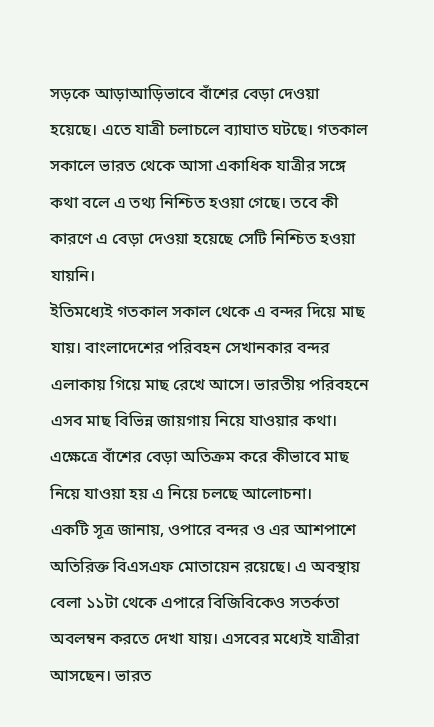সড়কে আড়াআড়িভাবে বাঁশের বেড়া দেওয়া হয়েছে। এতে যাত্রী চলাচলে ব্যাঘাত ঘটছে। গতকাল সকালে ভারত থেকে আসা একাধিক যাত্রীর সঙ্গে কথা বলে এ তথ্য নিশ্চিত হওয়া গেছে। তবে কী কারণে এ বেড়া দেওয়া হয়েছে সেটি নিশ্চিত হওয়া যায়নি।
ইতিমধ্যেই গতকাল সকাল থেকে এ বন্দর দিয়ে মাছ যায়। বাংলাদেশের পরিবহন সেখানকার বন্দর এলাকায় গিয়ে মাছ রেখে আসে। ভারতীয় পরিবহনে এসব মাছ বিভিন্ন জায়গায় নিয়ে যাওয়ার কথা। এক্ষেত্রে বাঁশের বেড়া অতিক্রম করে কীভাবে মাছ নিয়ে যাওয়া হয় এ নিয়ে চলছে আলোচনা।
একটি সূত্র জানায়, ওপারে বন্দর ও এর আশপাশে অতিরিক্ত বিএসএফ মোতায়েন রয়েছে। এ অবস্থায় বেলা ১১টা থেকে এপারে বিজিবিকেও সতর্কতা অবলম্বন করতে দেখা যায়। এসবের মধ্যেই যাত্রীরা আসছেন। ভারত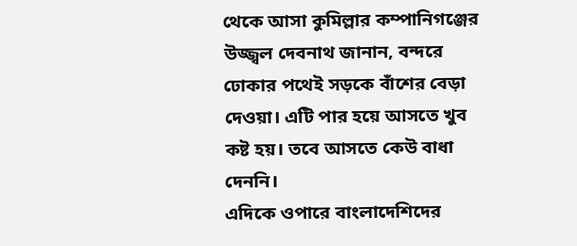থেকে আসা কুমিল্লার কম্পানিগঞ্জের উজ্জ্বল দেবনাথ জানান, বন্দরে ঢোকার পথেই সড়কে বাঁশের বেড়া দেওয়া। এটি পার হয়ে আসতে খুব কষ্ট হয়। তবে আসতে কেউ বাধা দেননি।
এদিকে ওপারে বাংলাদেশিদের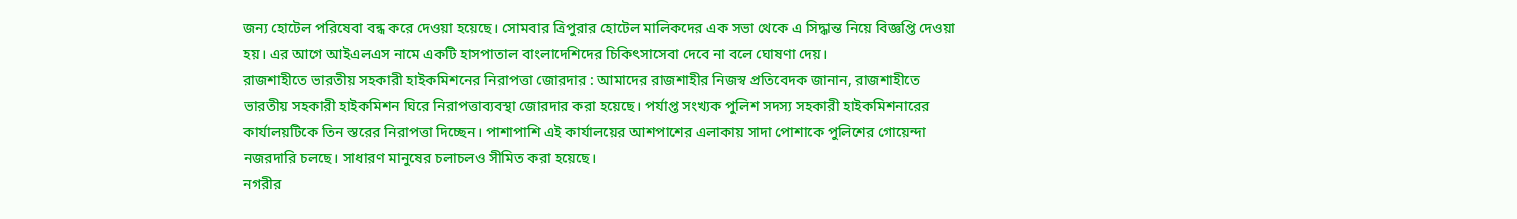জন্য হোটেল পরিষেবা বন্ধ করে দেওয়া হয়েছে। সোমবার ত্রিপুরার হোটেল মালিকদের এক সভা থেকে এ সিদ্ধান্ত নিয়ে বিজ্ঞপ্তি দেওয়া হয়। এর আগে আইএলএস নামে একটি হাসপাতাল বাংলাদেশিদের চিকিৎসাসেবা দেবে না বলে ঘোষণা দেয়।
রাজশাহীতে ভারতীয় সহকারী হাইকমিশনের নিরাপত্তা জোরদার : আমাদের রাজশাহীর নিজস্ব প্রতিবেদক জানান, রাজশাহীতে ভারতীয় সহকারী হাইকমিশন ঘিরে নিরাপত্তাব্যবস্থা জোরদার করা হয়েছে। পর্যাপ্ত সংখ্যক পুলিশ সদস্য সহকারী হাইকমিশনারের কার্যালয়টিকে তিন স্তরের নিরাপত্তা দিচ্ছেন। পাশাপাশি এই কার্যালয়ের আশপাশের এলাকায় সাদা পোশাকে পুলিশের গোয়েন্দা নজরদারি চলছে। সাধারণ মানুষের চলাচলও সীমিত করা হয়েছে।
নগরীর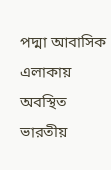পদ্মা আবাসিক এলাকায় অবস্থিত ভারতীয়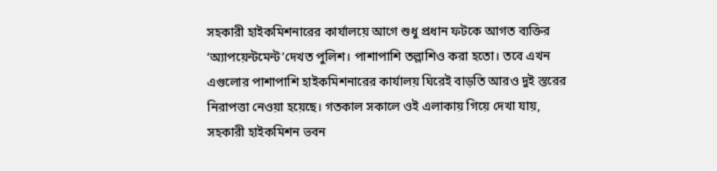সহকারী হাইকমিশনারের কার্যালয়ে আগে শুধু প্রধান ফটকে আগত ব্যক্তির ‘অ্যাপয়েন্টমেন্ট’দেখত পুলিশ। পাশাপাশি তল্লাশিও করা হতো। তবে এখন এগুলোর পাশাপাশি হাইকমিশনারের কার্যালয় ঘিরেই বাড়তি আরও দুই স্তরের নিরাপত্তা নেওয়া হয়েছে। গতকাল সকালে ওই এলাকায় গিয়ে দেখা যায়, সহকারী হাইকমিশন ভবন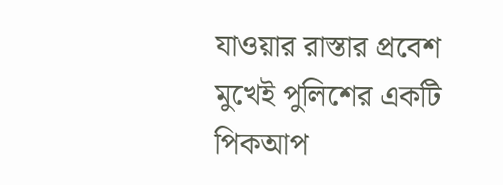যাওয়ার রাস্তার প্রবেশ মুখেই পুলিশের একটি পিকআপ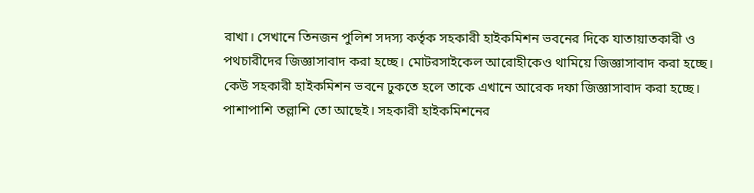রাখা। সেখানে তিনজন পুলিশ সদস্য কর্তৃক সহকারী হাইকমিশন ভবনের দিকে যাতায়াতকারী ও পথচারীদের জিজ্ঞাসাবাদ করা হচ্ছে। মোটরসাইকেল আরোহীকেও থামিয়ে জিজ্ঞাসাবাদ করা হচ্ছে। কেউ সহকারী হাইকমিশন ভবনে ঢুকতে হলে তাকে এখানে আরেক দফা জিজ্ঞাসাবাদ করা হচ্ছে। পাশাপাশি তল্লাশি তো আছেই। সহকারী হাইকমিশনের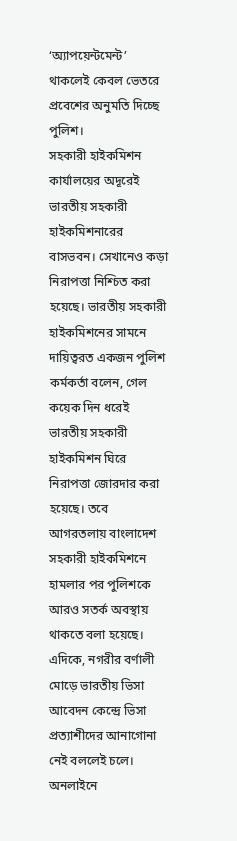‘অ্যাপয়েন্টমেন্ট’ থাকলেই কেবল ভেতরে প্রবেশের অনুমতি দিচ্ছে পুলিশ।
সহকারী হাইকমিশন কার্যালয়ের অদূরেই ভারতীয় সহকারী হাইকমিশনারের বাসভবন। সেখানেও কড়া নিরাপত্তা নিশ্চিত করা হয়েছে। ভারতীয় সহকারী হাইকমিশনের সামনে দায়িত্বরত একজন পুলিশ কর্মকর্তা বলেন, গেল কয়েক দিন ধরেই ভারতীয় সহকারী হাইকমিশন ঘিরে নিরাপত্তা জোরদার করা হয়েছে। তবে আগরতলায় বাংলাদেশ সহকারী হাইকমিশনে হামলার পর পুলিশকে আরও সতর্ক অবস্থায় থাকতে বলা হয়েছে।
এদিকে, নগরীর বর্ণালী মোড়ে ভারতীয় ভিসা আবেদন কেন্দ্রে ভিসা প্রত্যাশীদের আনাগোনা নেই বললেই চলে। অনলাইনে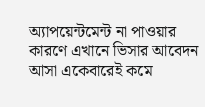অ্যাপয়েন্টমেন্ট না পাওয়ার কারণে এখানে ভিসার আবেদন আসা একেবারেই কমে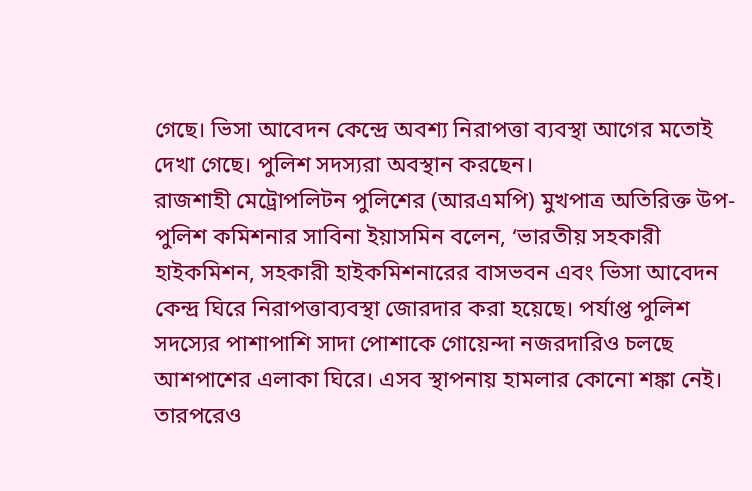গেছে। ভিসা আবেদন কেন্দ্রে অবশ্য নিরাপত্তা ব্যবস্থা আগের মতোই দেখা গেছে। পুলিশ সদস্যরা অবস্থান করছেন।
রাজশাহী মেট্রোপলিটন পুলিশের (আরএমপি) মুখপাত্র অতিরিক্ত উপ-পুলিশ কমিশনার সাবিনা ইয়াসমিন বলেন, ‘ভারতীয় সহকারী হাইকমিশন, সহকারী হাইকমিশনারের বাসভবন এবং ভিসা আবেদন কেন্দ্র ঘিরে নিরাপত্তাব্যবস্থা জোরদার করা হয়েছে। পর্যাপ্ত পুলিশ সদস্যের পাশাপাশি সাদা পোশাকে গোয়েন্দা নজরদারিও চলছে আশপাশের এলাকা ঘিরে। এসব স্থাপনায় হামলার কোনো শঙ্কা নেই। তারপরেও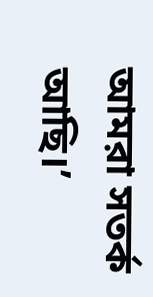আমরা সতর্ক আছি।’